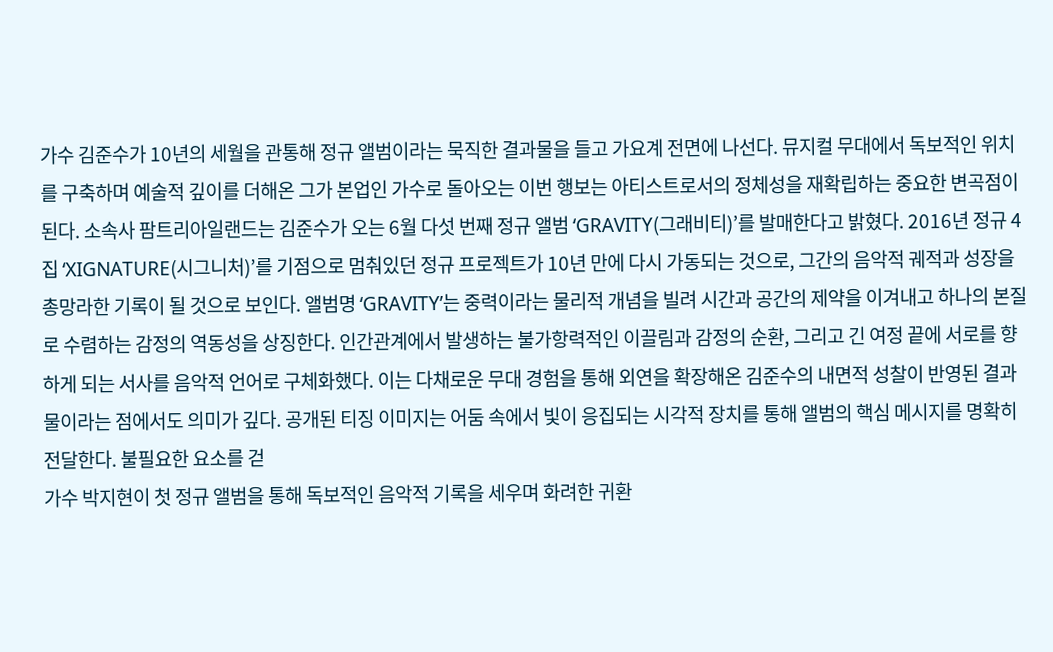가수 김준수가 10년의 세월을 관통해 정규 앨범이라는 묵직한 결과물을 들고 가요계 전면에 나선다. 뮤지컬 무대에서 독보적인 위치를 구축하며 예술적 깊이를 더해온 그가 본업인 가수로 돌아오는 이번 행보는 아티스트로서의 정체성을 재확립하는 중요한 변곡점이 된다. 소속사 팜트리아일랜드는 김준수가 오는 6월 다섯 번째 정규 앨범 ‘GRAVITY(그래비티)’를 발매한다고 밝혔다. 2016년 정규 4집 ‘XIGNATURE(시그니처)’를 기점으로 멈춰있던 정규 프로젝트가 10년 만에 다시 가동되는 것으로, 그간의 음악적 궤적과 성장을 총망라한 기록이 될 것으로 보인다. 앨범명 ‘GRAVITY’는 중력이라는 물리적 개념을 빌려 시간과 공간의 제약을 이겨내고 하나의 본질로 수렴하는 감정의 역동성을 상징한다. 인간관계에서 발생하는 불가항력적인 이끌림과 감정의 순환, 그리고 긴 여정 끝에 서로를 향하게 되는 서사를 음악적 언어로 구체화했다. 이는 다채로운 무대 경험을 통해 외연을 확장해온 김준수의 내면적 성찰이 반영된 결과물이라는 점에서도 의미가 깊다. 공개된 티징 이미지는 어둠 속에서 빛이 응집되는 시각적 장치를 통해 앨범의 핵심 메시지를 명확히 전달한다. 불필요한 요소를 걷
가수 박지현이 첫 정규 앨범을 통해 독보적인 음악적 기록을 세우며 화려한 귀환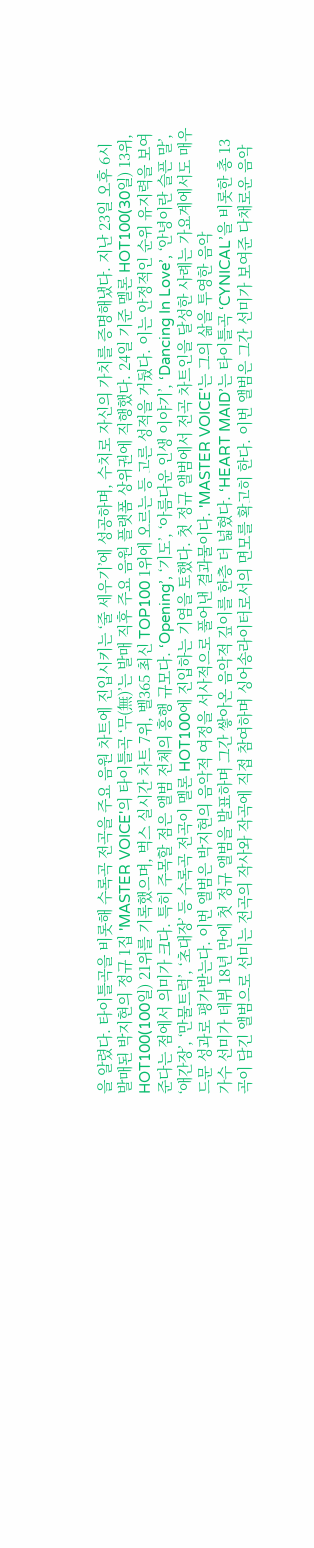을 알렸다. 타이틀곡을 비롯해 수록곡 전곡을 주요 음원 차트에 진입시키는 ‘줄 세우기’에 성공하며, 수치로 자신의 가치를 증명해냈다. 지난 23일 오후 6시 발매된 박지현의 정규 1집 'MASTER VOICE'의 타이틀곡 ‘무(無)’는 발매 직후 주요 음원 플랫폼 상위권에 직행했다. 24일 기준 멜론 HOT100(30일) 13위, HOT100(100일) 21위를 기록했으며, 벅스 실시간 차트 7위, 벨365 최신 TOP100 1위에 오르는 등 고른 성적을 거뒀다. 이는 안정적인 순위 유지력을 보여준다는 점에서 의미가 크다. 특히 주목할 점은 앨범 전체의 흥행 규모다. ‘Opening’, ‘기도’, ‘아름다운 인생 이야기’, ‘Dancing In Love’, ‘안녕이란 슬픈 말’, ‘애간장’, ‘만물트럭’, ‘초대장’ 등 수록곡 전곡이 멜론 HOT100에 진입하는 기염을 토했다. 첫 정규 앨범에서 전곡 차트인을 달성한 사례는 가요계에서도 매우 드문 성과로 평가받는다. 이번 앨범은 박지현의 음악적 여정을 서사적으로 풀어낸 결과물이다. 'MASTER VOICE'는 그의 삶을 투영한 음악
가수 선미가 데뷔 18년 만에 첫 정규 앨범을 발표하며 그간 쌓아온 음악적 깊이를 한층 더 넓혔다. ‘HEART MAID’는 타이틀곡 ‘CYNICAL’을 비롯한 총 13곡이 담긴 앨범으로 선미는 전곡의 작사와 작곡에 직접 참여하며 싱어송라이터로서의 면모를 확고히 한다. 이번 앨범은 그간 선미가 보여준 다채로운 음악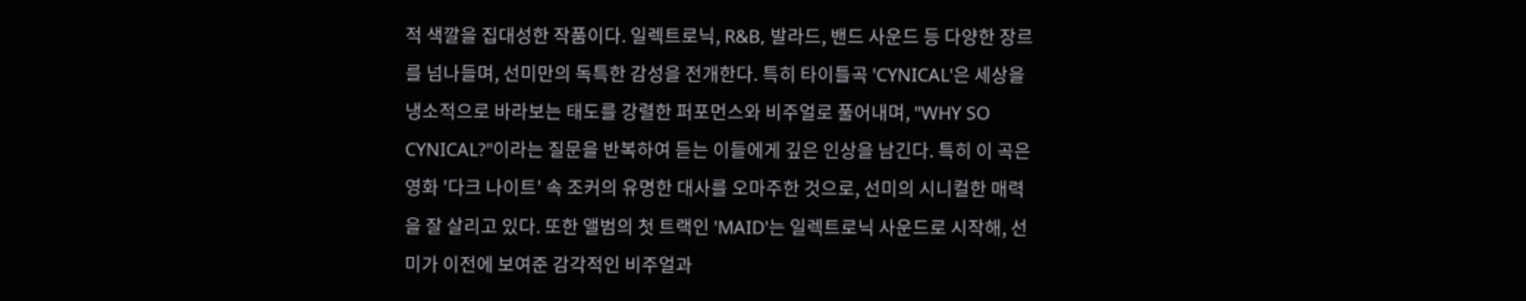적 색깔을 집대성한 작품이다. 일렉트로닉, R&B, 발라드, 밴드 사운드 등 다양한 장르를 넘나들며, 선미만의 독특한 감성을 전개한다. 특히 타이틀곡 'CYNICAL'은 세상을 냉소적으로 바라보는 태도를 강렬한 퍼포먼스와 비주얼로 풀어내며, "WHY SO CYNICAL?"이라는 질문을 반복하여 듣는 이들에게 깊은 인상을 남긴다. 특히 이 곡은 영화 '다크 나이트' 속 조커의 유명한 대사를 오마주한 것으로, 선미의 시니컬한 매력을 잘 살리고 있다. 또한 앨범의 첫 트랙인 'MAID'는 일렉트로닉 사운드로 시작해, 선미가 이전에 보여준 감각적인 비주얼과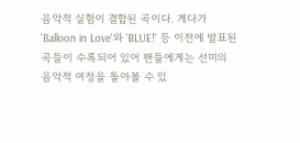음악적 실험이 결합된 곡이다. 게다가 'Balloon in Love'와 'BLUE!' 등 이전에 발표된 곡들이 수록되어 있어 팬들에게는 선미의 음악적 여정을 돌아볼 수 있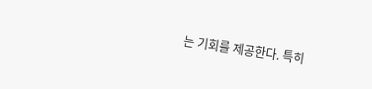는 기회를 제공한다. 특히